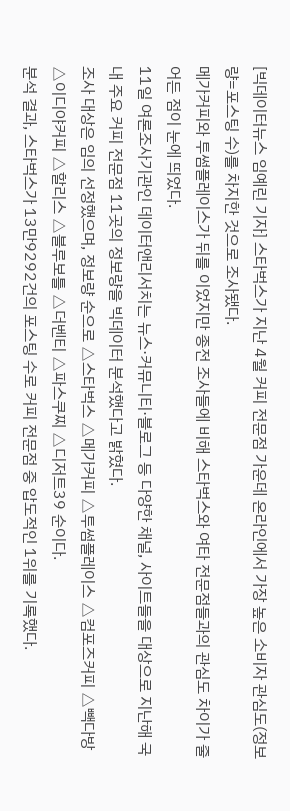[빅데이터뉴스 임예린 기자] 스타벅스가 지난 4월 커피 전문점 가운데 온라인에서 가장 높은 소비자 관심도(정보량=포스팅 수)를 차지한 것으로 조사됐다.
메가커피와 투썸플레이스가 뒤를 이었지만 종전 조사들에 비해 스타벅스와 여타 전문점들과의 관심도 차이가 줄어든 점이 눈에 띄었다.
11일 여론조사기관인 데이터앤리서치는 뉴스·커뮤니티·블로그 등 다양한 채널, 사이트들을 대상으로 지난해 국내 주요 커피 전문점 11곳의 정보량을 빅데이터 분석했다고 밝혔다.
조사 대상은 임의 선정했으며, 정보량 순으로 △스타벅스 △메가커피 △투썸플레이스 △컴포즈커피 △빽다방△이디야커피 △할리스 △블루보틀 △더벤티 △파스쿠찌 △디저트39 순이다.
분석 결과, 스타벅스가 13만9292건의 포스팅 수로 커피 전문점 중 압도적인 1위를 기록했다.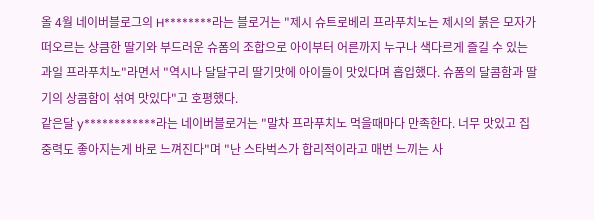올 4월 네이버블로그의 H********라는 블로거는 "제시 슈트로베리 프라푸치노는 제시의 붉은 모자가 떠오르는 상큼한 딸기와 부드러운 슈폼의 조합으로 아이부터 어른까지 누구나 색다르게 즐길 수 있는 과일 프라푸치노"라면서 "역시나 달달구리 딸기맛에 아이들이 맛있다며 흡입했다. 슈폼의 달콤함과 딸기의 상콤함이 섞여 맛있다"고 호평했다.
같은달 y************라는 네이버블로거는 "말차 프라푸치노 먹을때마다 만족한다. 너무 맛있고 집중력도 좋아지는게 바로 느껴진다"며 "난 스타벅스가 합리적이라고 매번 느끼는 사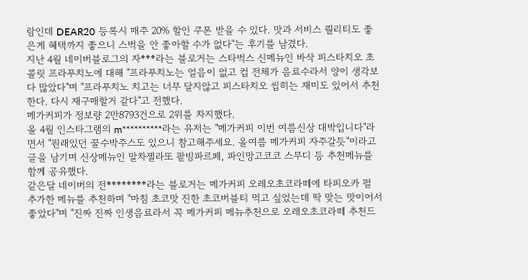람인데 DEAR20 등록시 매주 20% 할인 쿠폰 받을 수 있다. 맛과 서비스 퀄리티도 좋은게 혜택까지 좋으니 스벅을 안 좋아할 수가 없다"는 후기를 남겼다.
지난 4월 네이버블로그의 자***라는 블로거는 스타벅스 신메뉴인 바삭 피스타치오 초콜릿 프라푸치노에 대해 "프라푸치노는 얼음이 없고 컵 전체가 음료수라서 양이 생각보다 많았다"며 "프라푸치노 치고는 너무 달지않고 피스타치오 씹히는 재미도 있어서 추천한다. 다시 재구매할거 같다"고 전했다.
메가커피가 정보량 2만8793건으로 2위를 차지했다.
올 4월 인스타그램의 m**********라는 유저는 "메가커피 이번 여름신상 대박입니다"라면서 "원래있던 꿀수박주스도 있으니 참고해주세요. 올여름 메가커피 자주갈듯"이라고 글을 남기며 신상메뉴인 말차젤라또 팥빙파르페, 파인망고코코 스무디 등 추천메뉴를 함께 공유했다.
같은달 네이버의 전********라는 블로거는 메가커피 오레오초코라떼에 타피오카 펄 추가한 메뉴를 추천하며 "마침 초코맛 진한 초코버블티 먹고 싶었는데 딱 맞는 맛이어서 좋았다"며 "진짜 진짜 인생음료라서 꼭 메가커피 메뉴추천으로 오레오초코라떼 추천드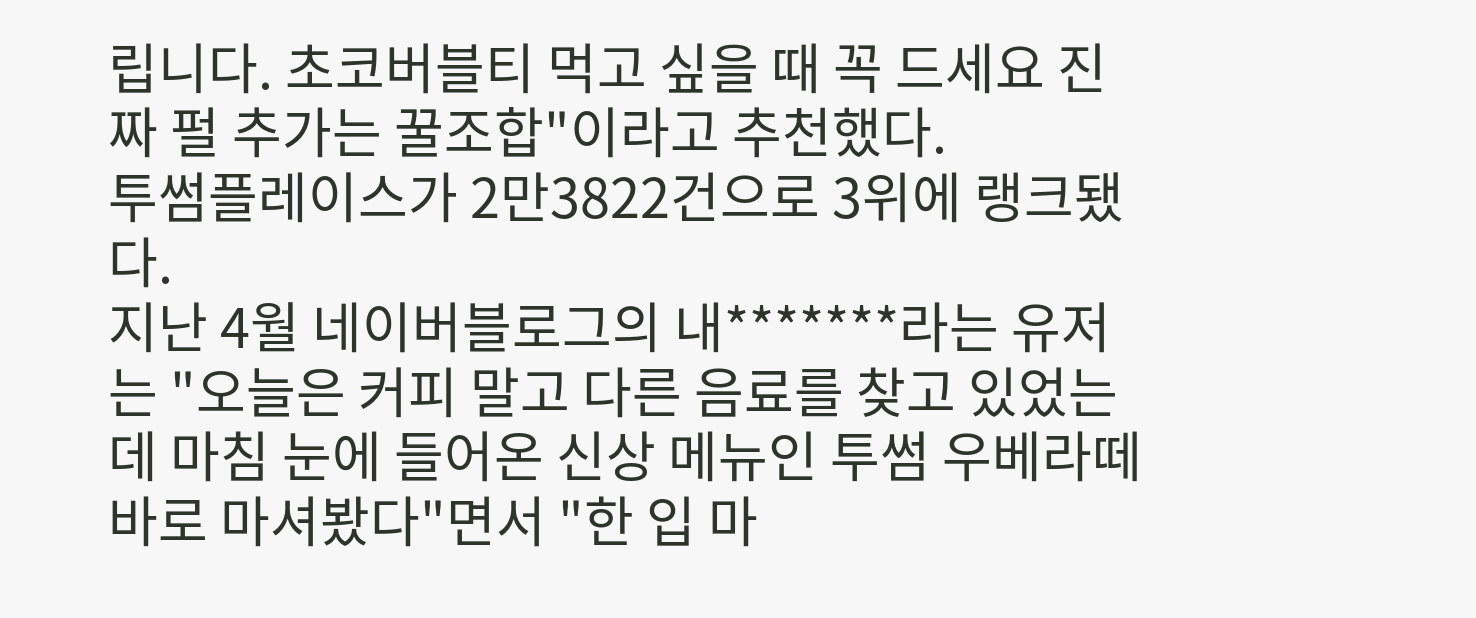립니다. 초코버블티 먹고 싶을 때 꼭 드세요 진짜 펄 추가는 꿀조합"이라고 추천했다.
투썸플레이스가 2만3822건으로 3위에 랭크됐다.
지난 4월 네이버블로그의 내*******라는 유저는 "오늘은 커피 말고 다른 음료를 찾고 있었는데 마침 눈에 들어온 신상 메뉴인 투썸 우베라떼 바로 마셔봤다"면서 "한 입 마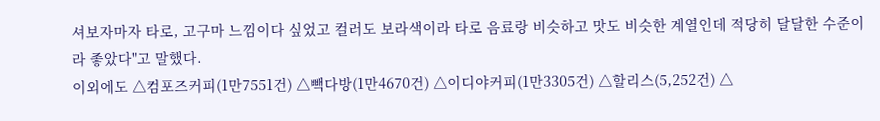셔보자마자 타로, 고구마 느낌이다 싶었고 컬러도 보라색이라 타로 음료랑 비슷하고 맛도 비슷한 계열인데 적당히 달달한 수준이라 좋았다"고 말했다.
이외에도 △컴포즈커피(1만7551건) △빽다방(1만4670건) △이디야커피(1만3305건) △할리스(5,252건) △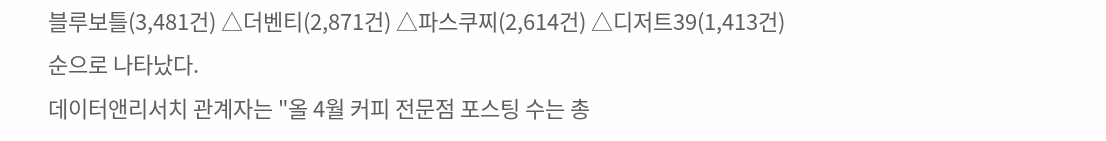블루보틀(3,481건) △더벤티(2,871건) △파스쿠찌(2,614건) △디저트39(1,413건) 순으로 나타났다.
데이터앤리서치 관계자는 "올 4월 커피 전문점 포스팅 수는 총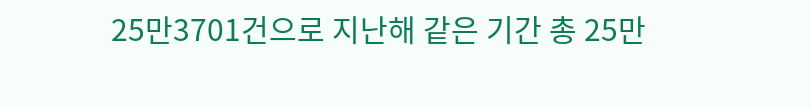25만3701건으로 지난해 같은 기간 총 25만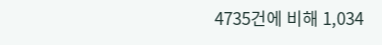4735건에 비해 1,034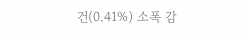건(0.41%) 소폭 감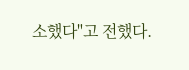소했다"고 전했다.